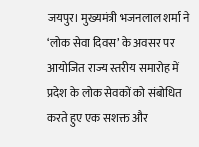जयपुर। मुख्यमंत्री भजनलाल शर्मा ने ‘लोक सेवा दिवस’ के अवसर पर आयोजित राज्य स्तरीय समारोह में प्रदेश के लोक सेवकों को संबोधित करते हुए एक सशक्त और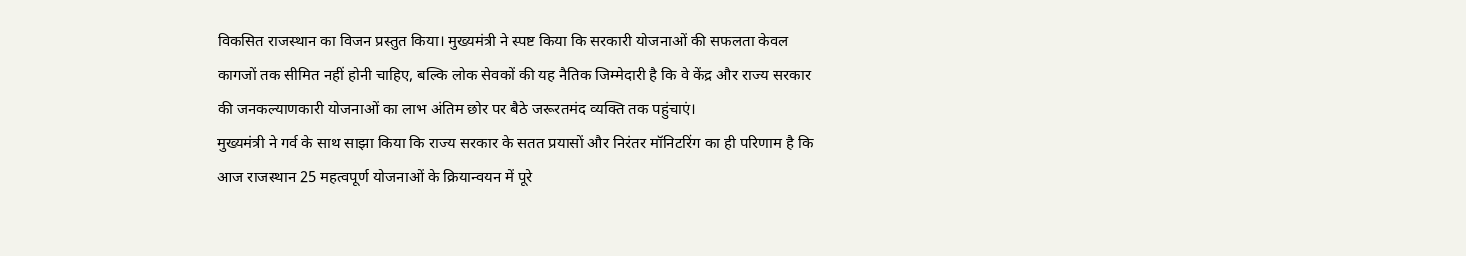विकसित राजस्थान का विजन प्रस्तुत किया। मुख्यमंत्री ने स्पष्ट किया कि सरकारी योजनाओं की सफलता केवल कागजों तक सीमित नहीं होनी चाहिए, बल्कि लोक सेवकों की यह नैतिक जिम्मेदारी है कि वे केंद्र और राज्य सरकार की जनकल्याणकारी योजनाओं का लाभ अंतिम छोर पर बैठे जरूरतमंद व्यक्ति तक पहुंचाएं।
मुख्यमंत्री ने गर्व के साथ साझा किया कि राज्य सरकार के सतत प्रयासों और निरंतर मॉनिटरिंग का ही परिणाम है कि आज राजस्थान 25 महत्वपूर्ण योजनाओं के क्रियान्वयन में पूरे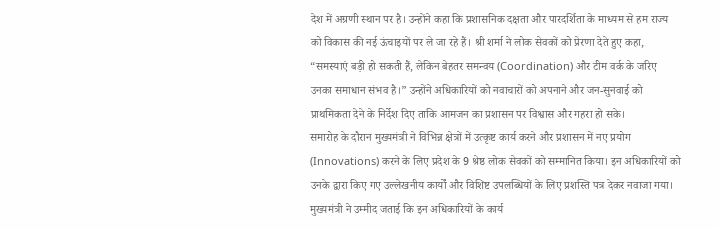देश में अग्रणी स्थान पर है। उन्होंने कहा कि प्रशासनिक दक्षता और पारदर्शिता के माध्यम से हम राज्य को विकास की नई ऊंचाइयों पर ले जा रहे हैं। श्री शर्मा ने लोक सेवकों को प्रेरणा देते हुए कहा, “समस्याएं बड़ी हो सकती हैं, लेकिन बेहतर समन्वय (Coordination) और टीम वर्क के जरिए उनका समाधान संभव है।” उन्होंने अधिकारियों को नवाचारों को अपनाने और जन-सुनवाई को प्राथमिकता देने के निर्देश दिए ताकि आमजन का प्रशासन पर विश्वास और गहरा हो सके।
समारोह के दौरान मुख्यमंत्री ने विभिन्न क्षेत्रों में उत्कृष्ट कार्य करने और प्रशासन में नए प्रयोग (Innovations) करने के लिए प्रदेश के 9 श्रेष्ठ लोक सेवकों को सम्मानित किया। इन अधिकारियों को उनके द्वारा किए गए उल्लेखनीय कार्यों और विशिष्ट उपलब्धियों के लिए प्रशस्ति पत्र देकर नवाजा गया। मुख्यमंत्री ने उम्मीद जताई कि इन अधिकारियों के कार्य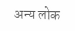अन्य लोक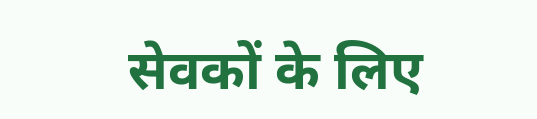सेवकों के लिए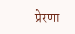प्रेरणा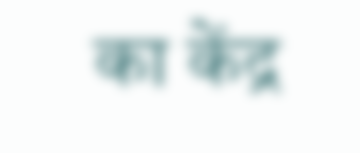का केंद्र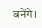बनेंगे।